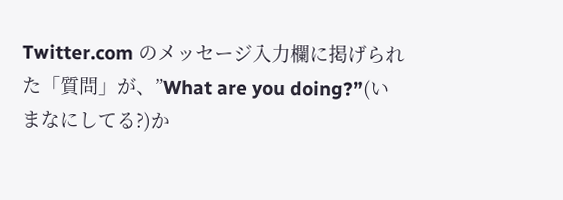Twitter.com のメッセージ入力欄に掲げられた「質問」が、”What are you doing?”(いまなにしてる?)か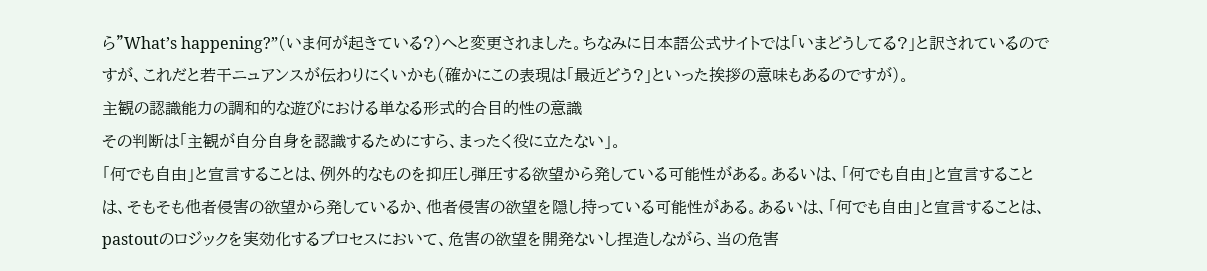ら”What’s happening?”(いま何が起きている?)へと変更されました。ちなみに日本語公式サイトでは「いまどうしてる?」と訳されているのですが、これだと若干ニュアンスが伝わりにくいかも(確かにこの表現は「最近どう?」といった挨拶の意味もあるのですが)。
主観の認識能力の調和的な遊びにおける単なる形式的合目的性の意識
その判断は「主観が自分自身を認識するためにすら、まったく役に立たない」。
「何でも自由」と宣言することは、例外的なものを抑圧し弾圧する欲望から発している可能性がある。あるいは、「何でも自由」と宣言することは、そもそも他者侵害の欲望から発しているか、他者侵害の欲望を隠し持っている可能性がある。あるいは、「何でも自由」と宣言することは、pastoutのロジックを実効化するプロセスにおいて、危害の欲望を開発ないし捏造しながら、当の危害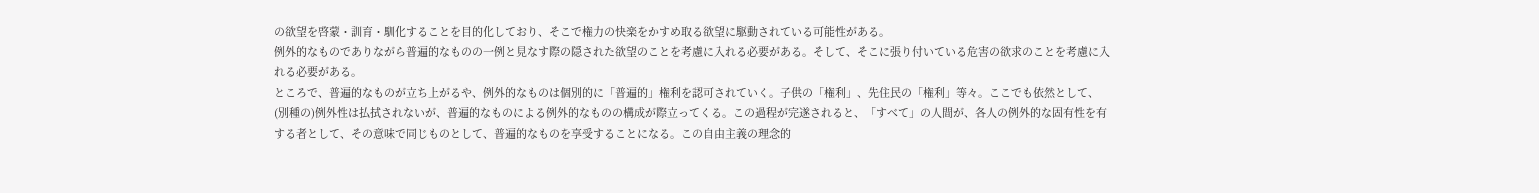の欲望を啓蒙・訓育・馴化することを目的化しており、そこで権力の快楽をかすめ取る欲望に駆動されている可能性がある。
例外的なものでありながら普遍的なものの一例と見なす際の隠された欲望のことを考慮に入れる必要がある。そして、そこに張り付いている危害の欲求のことを考慮に入れる必要がある。
ところで、普遍的なものが立ち上がるや、例外的なものは個別的に「普遍的」権利を認可されていく。子供の「権利」、先住民の「権利」等々。ここでも依然として、(別種の)例外性は払拭されないが、普遍的なものによる例外的なものの構成が際立ってくる。この過程が完遂されると、「すべて」の人間が、各人の例外的な固有性を有する者として、その意味で同じものとして、普遍的なものを享受することになる。この自由主義の理念的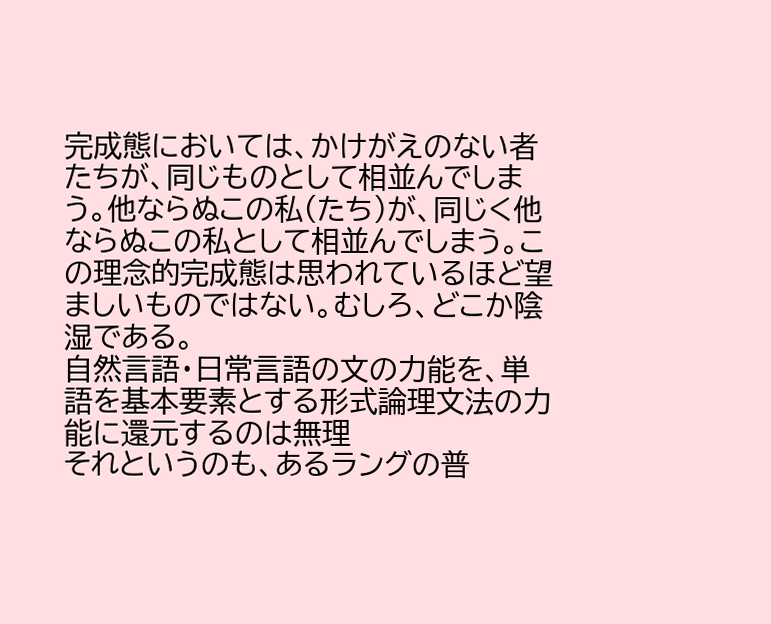完成態においては、かけがえのない者たちが、同じものとして相並んでしまう。他ならぬこの私(たち)が、同じく他ならぬこの私として相並んでしまう。この理念的完成態は思われているほど望ましいものではない。むしろ、どこか陰湿である。
自然言語・日常言語の文の力能を、単語を基本要素とする形式論理文法の力能に還元するのは無理
それというのも、あるラングの普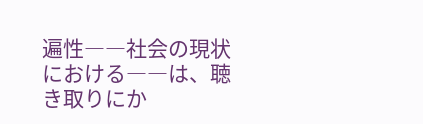遍性――社会の現状における――は、聴き取りにか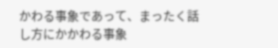かわる事象であって、まったく話し方にかかわる事象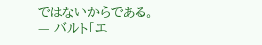ではないからである。
— バルト「エ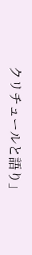クリチュールと語り」